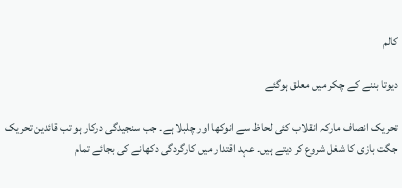کالم

دیوتا بننے کے چکر میں معلق ہوگئے

تحریک انصاف مارکہ انقلاب کئی لحاظ سے انوکھا اور چلبلا ہے۔ جب سنجیدگی درکار ہو تب قائدین تحریک جگت بازی کا شغل شروع کر دیتے ہیں۔ عہد اقتدار میں کارگردگی دکھانے کی بجائے تمام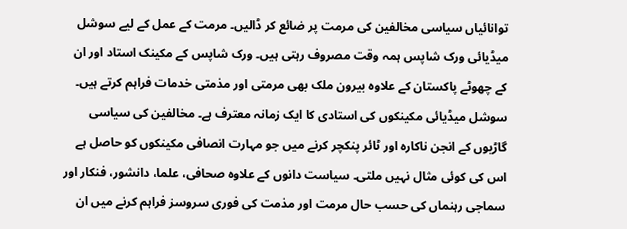توانائیاں سیاسی مخالفین کی مرمت پر ضائع کر ڈالیں۔ مرمت کے عمل کے لیے سوشل میڈیائی ورک شاپس ہمہ وقت مصروف رہتی ہیں۔ ورک شاپس کے مکینک استاد اور ان کے چھوٹے پاکستان کے علاوہ بیرون ملک بھی مرمتی اور مذمتی خدمات فراہم کرتے ہیں۔ سوشل میڈیائی مکینکوں کی استادی کا ایک زمانہ معترف ہے۔ مخالفین کی سیاسی گاڑیوں کے انجن ناکارہ اور ٹائر پنکچر کرنے میں جو مہارت انصافی مکینکوں کو حاصل ہے اس کی کوئی مثال نہیں ملتی۔ سیاست دانوں کے علاوہ صحافی، علما، دانشور، فنکار اور سماجی رہنماں کی حسب حال مرمت اور مذمت کی فوری سروسز فراہم کرنے میں ان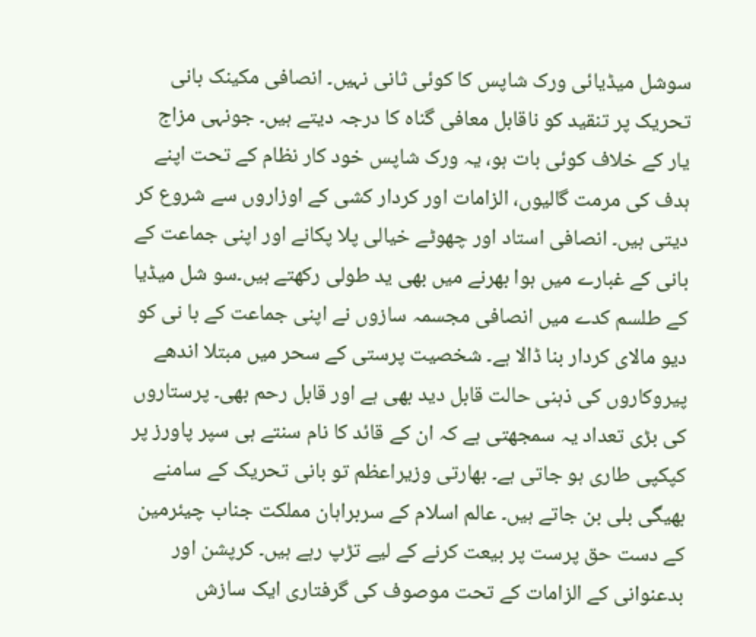سوشل میڈیائی ورک شاپس کا کوئی ثانی نہیں۔ انصافی مکینک بانی تحریک پر تنقید کو ناقابل معافی گناہ کا درجہ دیتے ہیں۔ جونہی مزاج یار کے خلاف کوئی بات ہو، یہ ورک شاپس خود کار نظام کے تحت اپنے ہدف کی مرمت گالیوں، الزامات اور کردار کشی کے اوزاروں سے شروع کر دیتی ہیں۔ انصافی استاد اور چھوٹے خیالی پلا پکانے اور اپنی جماعت کے بانی کے غبارے میں ہوا بھرنے میں بھی ید طولی رکھتے ہیں۔سو شل میڈیا کے طلسم کدے میں انصافی مجسمہ سازوں نے اپنی جماعت کے با نی کو دیو مالای کردار بنا ڈالا ہے۔ شخصیت پرستی کے سحر میں مبتلا اندھے پیروکاروں کی ذہنی حالت قابل دید بھی ہے اور قابل رحم بھی۔ پرستاروں کی بڑی تعداد یہ سمجھتی ہے کہ ان کے قائد کا نام سنتے ہی سپر پاورز پر کپکپی طاری ہو جاتی ہے۔ بھارتی وزیراعظم تو بانی تحریک کے سامنے بھیگی بلی بن جاتے ہیں۔ عالم اسلام کے سربراہان مملکت جناب چیئرمین کے دست حق پرست پر بیعت کرنے کے لیے تڑپ رہے ہیں۔ کرپشن اور بدعنوانی کے الزامات کے تحت موصوف کی گرفتاری ایک سازش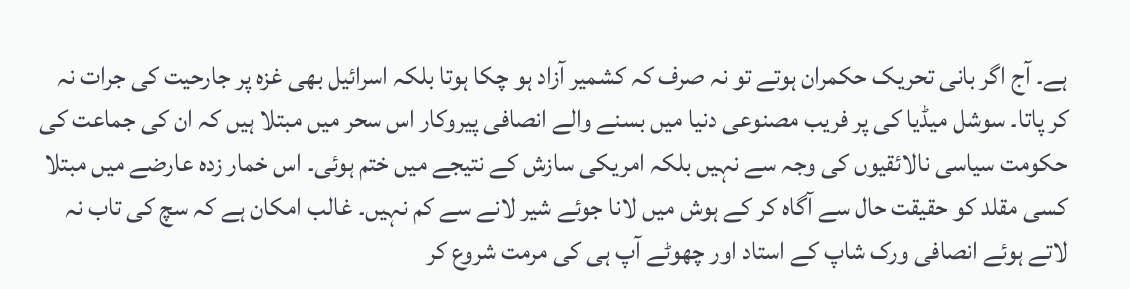ہے۔ آج اگر بانی تحریک حکمران ہوتے تو نہ صرف کہ کشمیر آزاد ہو چکا ہوتا بلکہ اسرائیل بھی غزہ پر جارحیت کی جرات نہ کر پاتا۔ سوشل میڈیا کی پر فریب مصنوعی دنیا میں بسنے والے انصافی پیروکار اس سحر میں مبتلا ہیں کہ ان کی جماعت کی حکومت سیاسی نالائقیوں کی وجہ سے نہیں بلکہ امریکی سازش کے نتیجے میں ختم ہوئی۔ اس خمار زدہ عارضے میں مبتلا کسی مقلد کو حقیقت حال سے آگاہ کر کے ہوش میں لانا جوئے شیر لانے سے کم نہیں۔ غالب امکان ہے کہ سچ کی تاب نہ لاتے ہوئے انصافی ورک شاپ کے استاد اور چھوٹے آپ ہی کی مرمت شروع کر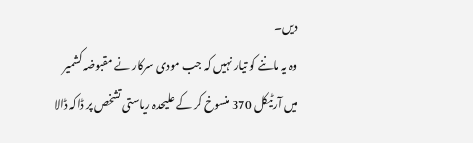دیں۔
وہ یہ ماننے کو تیار نہیں کہ جب مودی سرکار نے مقبوضہ کشمیر میں آرٹیکل 370 منسوخ کر کے علیحدہ ریاستی تشخص پر ڈاکہ ڈالا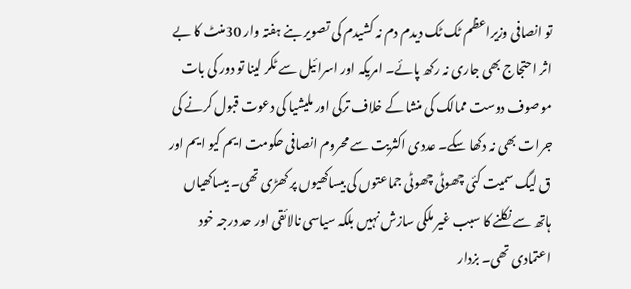تو انصافی وزیراعظم ٹک ٹک دیدم دم نہ کشیدم کی تصویر بنے ہفتہ وار 30منٹ کا بے اثر احتجاج بھی جاری نہ رکھ پائے۔ امریکہ اور اسرائیل سے ٹکر لینا تو دور کی بات موصوف دوست ممالک کی منشا کے خلاف ترکی اور ملیشیا کی دعوت قبول کرنے کی جرات بھی نہ دکھا سکے۔ عددی اکثریت سے محروم انصافی حکومت ایم کیو ایم اور ق لیگ سمیت کئی چھوٹی چھوٹی جماعتوں کی بیساکھیوں پر کھڑی تھی۔ بیساکھیاں ہاتھ سے نکلنے کا سبب غیر ملکی سازش نہیں بلکہ سیاسی نالائقی اور حد درجہ خود اعتمادی تھی۔ بزدار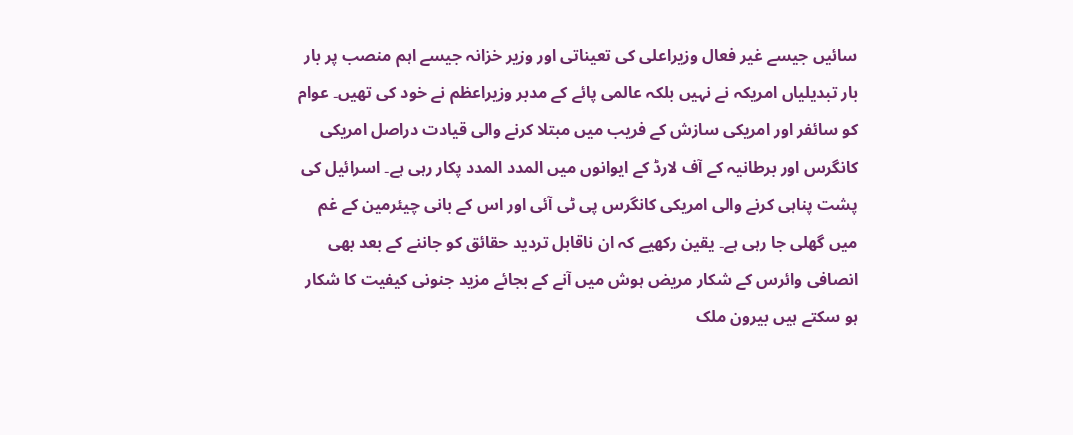سائیں جیسے غیر فعال وزیراعلی کی تعیناتی اور وزیر خزانہ جیسے اہم منصب پر بار بار تبدیلیاں امریکہ نے نہیں بلکہ عالمی پائے کے مدبر وزیراعظم نے خود کی تھیں۔ عوام کو سائفر اور امریکی سازش کے فریب میں مبتلا کرنے والی قیادت دراصل امریکی کانگرس اور برطانیہ کے آف لارڈ کے ایوانوں میں المدد المدد پکار رہی ہے۔ اسرائیل کی پشت پناہی کرنے والی امریکی کانگرس پی ٹی آئی اور اس کے بانی چیئرمین کے غم میں گھلی جا رہی ہے۔ یقین رکھیے کہ ان ناقابل تردید حقائق کو جاننے کے بعد بھی انصافی وائرس کے شکار مریض ہوش میں آنے کے بجائے مزید جنونی کیفیت کا شکار ہو سکتے ہیں بیرون ملک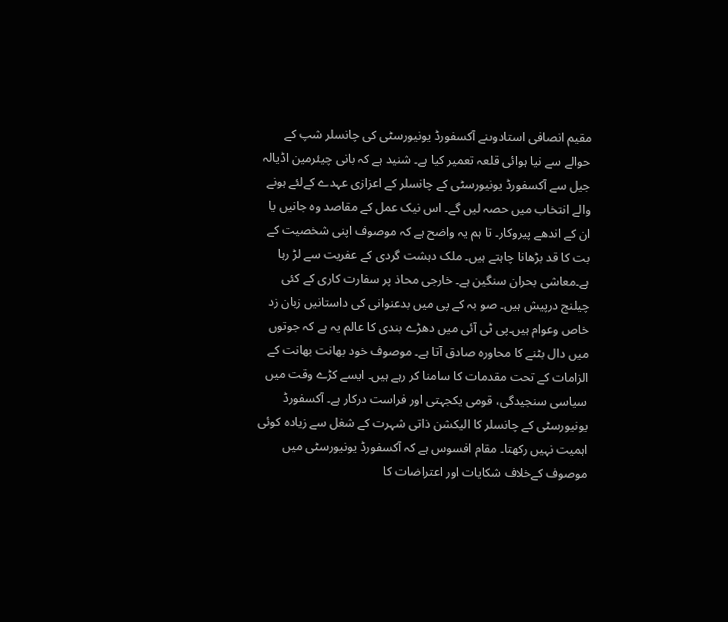مقیم انصافی استادوںنے آکسفورڈ یونیورسٹی کی چانسلر شپ کے حوالے سے نیا ہوائی قلعہ تعمیر کیا ہے۔ شنید ہے کہ بانی چیئرمین اڈیالہ جیل سے آکسفورڈ یونیورسٹی کے چانسلر کے اعزازی عہدے کےلئے ہونے والے انتخاب میں حصہ لیں گے۔ اس نیک عمل کے مقاصد وہ جانیں یا ان کے اندھے پیروکار۔ تا ہم یہ واضح ہے کہ موصوف اپنی شخصیت کے بت کا قد بڑھانا چاہتے ہیں۔ ملک دہشت گردی کے عفریت سے لڑ رہا ہے۔معاشی بحران سنگین ہے۔ خارجی محاذ پر سفارت کاری کے کئی چیلنج درپیش ہیں۔ صو بہ کے پی میں بدعنوانی کی داستانیں زبان زد خاص وعوام ہیں۔پی ٹی آئی میں دھڑے بندی کا عالم یہ ہے کہ جوتوں میں دال بٹنے کا محاورہ صادق آتا ہے۔ موصوف خود بھانت بھانت کے الزامات کے تحت مقدمات کا سامنا کر رہے ہیں۔ ایسے کڑے وقت میں سیاسی سنجیدگی، قومی یکجہتی اور فراست درکار ہے۔ آکسفورڈ یونیورسٹی کے چانسلر کا الیکشن ذاتی شہرت کے شغل سے زیادہ کوئی اہمیت نہیں رکھتا۔ مقام افسوس ہے کہ آکسفورڈ یونیورسٹی میں موصوف کےخلاف شکایات اور اعتراضات کا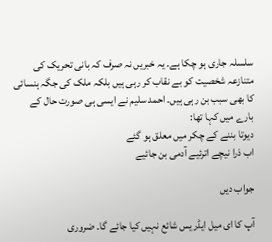سلسلہ جاری ہو چکا ہے۔ یہ خبریں نہ صرف کہ بانی تحریک کی متنازعہ شخصیت کو بے نقاب کر رہی ہیں بلکہ ملک کی جگہ ہنسائی کا بھی سبب بن رہی ہیں۔ احمد سلیم نے ایسی ہی صورت حال کے بارے میں کہا تھا:
دیوتا بننے کے چکر میں معلق ہو گئے
اب ذرا نیچے اترئیے آدمی بن جائیے

جواب دیں

آپ کا ای میل ایڈریس شائع نہیں کیا جائے گا۔ ضروری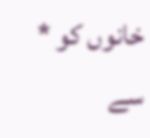خانوں کو * سے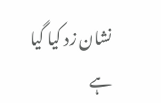نشان زد کیا گیا ہے